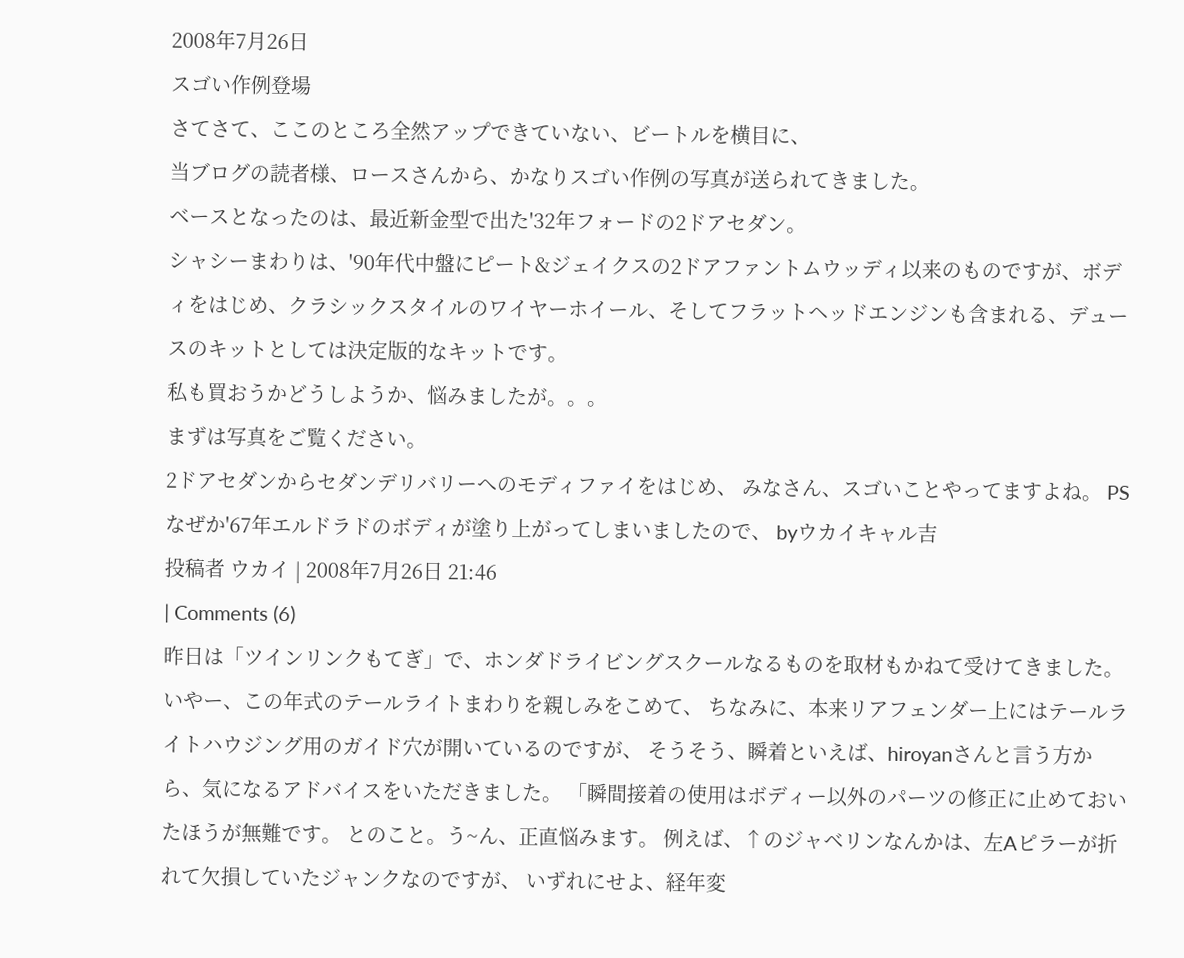2008年7月26日
スゴい作例登場
さてさて、ここのところ全然アップできていない、ビートルを横目に、
当ブログの読者様、ロースさんから、かなりスゴい作例の写真が送られてきました。
ベースとなったのは、最近新金型で出た'32年フォードの2ドアセダン。
シャシーまわりは、'90年代中盤にピート&ジェイクスの2ドアファントムウッディ以来のものですが、ボディをはじめ、クラシックスタイルのワイヤーホイール、そしてフラットヘッドエンジンも含まれる、デュースのキットとしては決定版的なキットです。
私も買おうかどうしようか、悩みましたが。。。
まずは写真をご覧ください。
2ドアセダンからセダンデリバリーへのモディファイをはじめ、 みなさん、スゴいことやってますよね。 PS なぜか'67年エルドラドのボディが塗り上がってしまいましたので、 byウカイキャル吉
投稿者 ウカイ | 2008年7月26日 21:46
| Comments (6)
昨日は「ツインリンクもてぎ」で、ホンダドライビングスクールなるものを取材もかねて受けてきました。 いやー、この年式のテールライトまわりを親しみをこめて、 ちなみに、本来リアフェンダー上にはテールライトハウジング用のガイド穴が開いているのですが、 そうそう、瞬着といえば、hiroyanさんと言う方から、気になるアドバイスをいただきました。 「瞬間接着の使用はボディー以外のパーツの修正に止めておいたほうが無難です。 とのこと。う~ん、正直悩みます。 例えば、↑のジャベリンなんかは、左Aピラーが折れて欠損していたジャンクなのですが、 いずれにせよ、経年変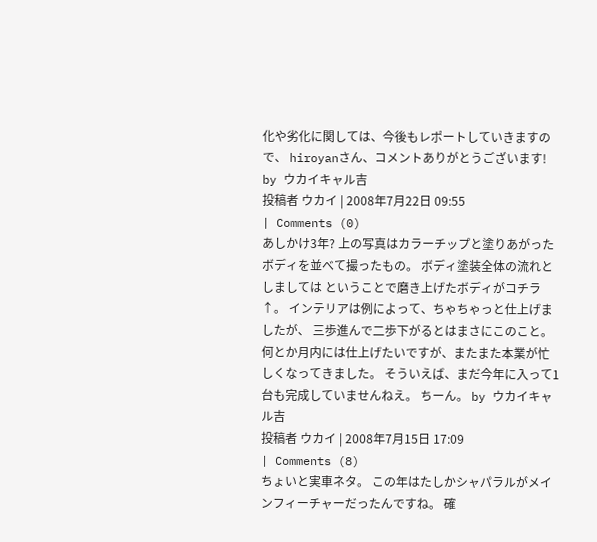化や劣化に関しては、今後もレポートしていきますので、 hiroyanさん、コメントありがとうございます! by ウカイキャル吉
投稿者 ウカイ | 2008年7月22日 09:55
| Comments (0)
あしかけ3年? 上の写真はカラーチップと塗りあがったボディを並べて撮ったもの。 ボディ塗装全体の流れとしましては ということで磨き上げたボディがコチラ↑。 インテリアは例によって、ちゃちゃっと仕上げましたが、 三歩進んで二歩下がるとはまさにこのこと。 何とか月内には仕上げたいですが、またまた本業が忙しくなってきました。 そういえば、まだ今年に入って1台も完成していませんねえ。 ちーん。 by ウカイキャル吉
投稿者 ウカイ | 2008年7月15日 17:09
| Comments (8)
ちょいと実車ネタ。 この年はたしかシャパラルがメインフィーチャーだったんですね。 確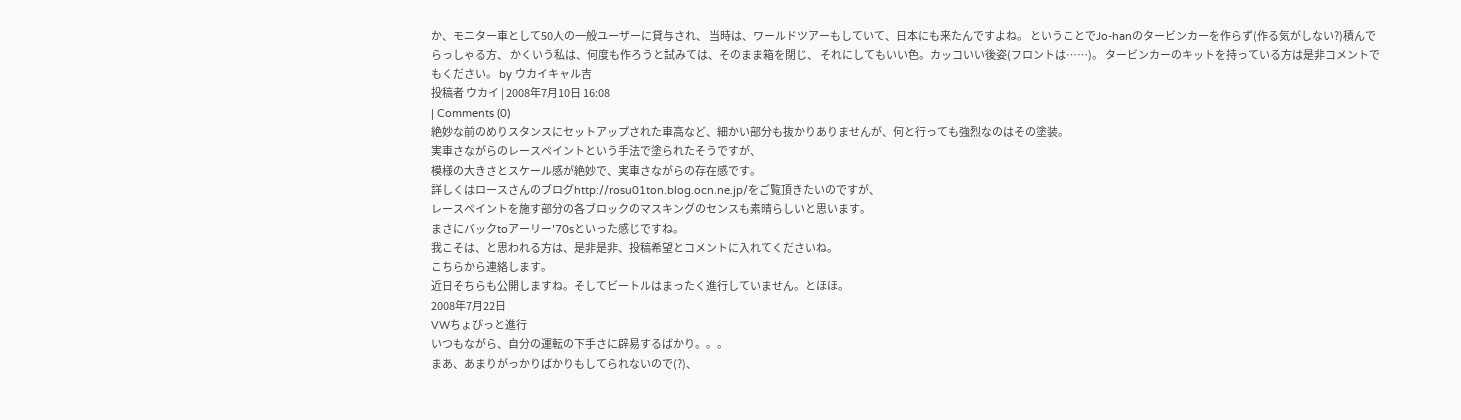か、モニター車として50人の一般ユーザーに貸与され、 当時は、ワールドツアーもしていて、日本にも来たんですよね。 ということでJo-hanのタービンカーを作らず(作る気がしない?)積んでらっしゃる方、 かくいう私は、何度も作ろうと試みては、そのまま箱を閉じ、 それにしてもいい色。カッコいい後姿(フロントは……)。 タービンカーのキットを持っている方は是非コメントでもください。 by ウカイキャル吉
投稿者 ウカイ | 2008年7月10日 16:08
| Comments (0)
絶妙な前のめりスタンスにセットアップされた車高など、細かい部分も抜かりありませんが、何と行っても強烈なのはその塗装。
実車さながらのレースペイントという手法で塗られたそうですが、
模様の大きさとスケール感が絶妙で、実車さながらの存在感です。
詳しくはロースさんのブログhttp://rosu01ton.blog.ocn.ne.jp/をご覧頂きたいのですが、
レースペイントを施す部分の各ブロックのマスキングのセンスも素晴らしいと思います。
まさにバックtoアーリー'70sといった感じですね。
我こそは、と思われる方は、是非是非、投稿希望とコメントに入れてくださいね。
こちらから連絡します。
近日そちらも公開しますね。そしてビートルはまったく進行していません。とほほ。
2008年7月22日
VWちょびっと進行
いつもながら、自分の運転の下手さに辟易するばかり。。。
まあ、あまりがっかりばかりもしてられないので(?)、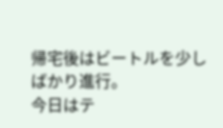帰宅後はビートルを少しばかり進行。
今日はテ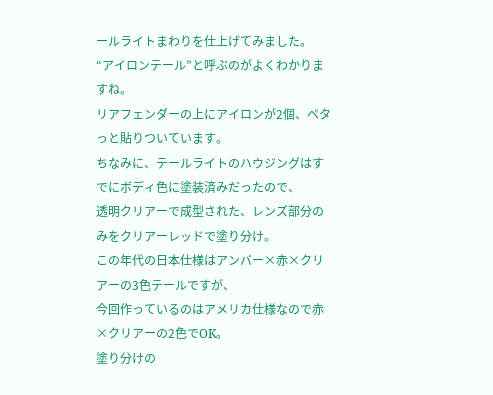ールライトまわりを仕上げてみました。
“アイロンテール”と呼ぶのがよくわかりますね。
リアフェンダーの上にアイロンが2個、ペタっと貼りついています。
ちなみに、テールライトのハウジングはすでにボディ色に塗装済みだったので、
透明クリアーで成型された、レンズ部分のみをクリアーレッドで塗り分け。
この年代の日本仕様はアンバー×赤×クリアーの3色テールですが、
今回作っているのはアメリカ仕様なので赤×クリアーの2色でOK。
塗り分けの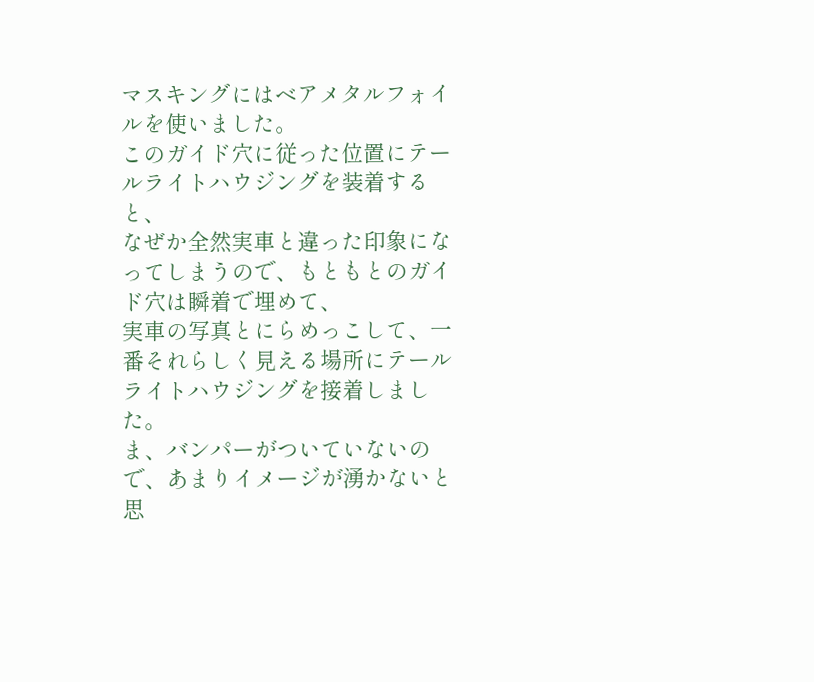マスキングにはベアメタルフォイルを使いました。
このガイド穴に従った位置にテールライトハウジングを装着すると、
なぜか全然実車と違った印象になってしまうので、もともとのガイド穴は瞬着で埋めて、
実車の写真とにらめっこして、一番それらしく見える場所にテールライトハウジングを接着しました。
ま、バンパーがついていないので、あまりイメージが湧かないと思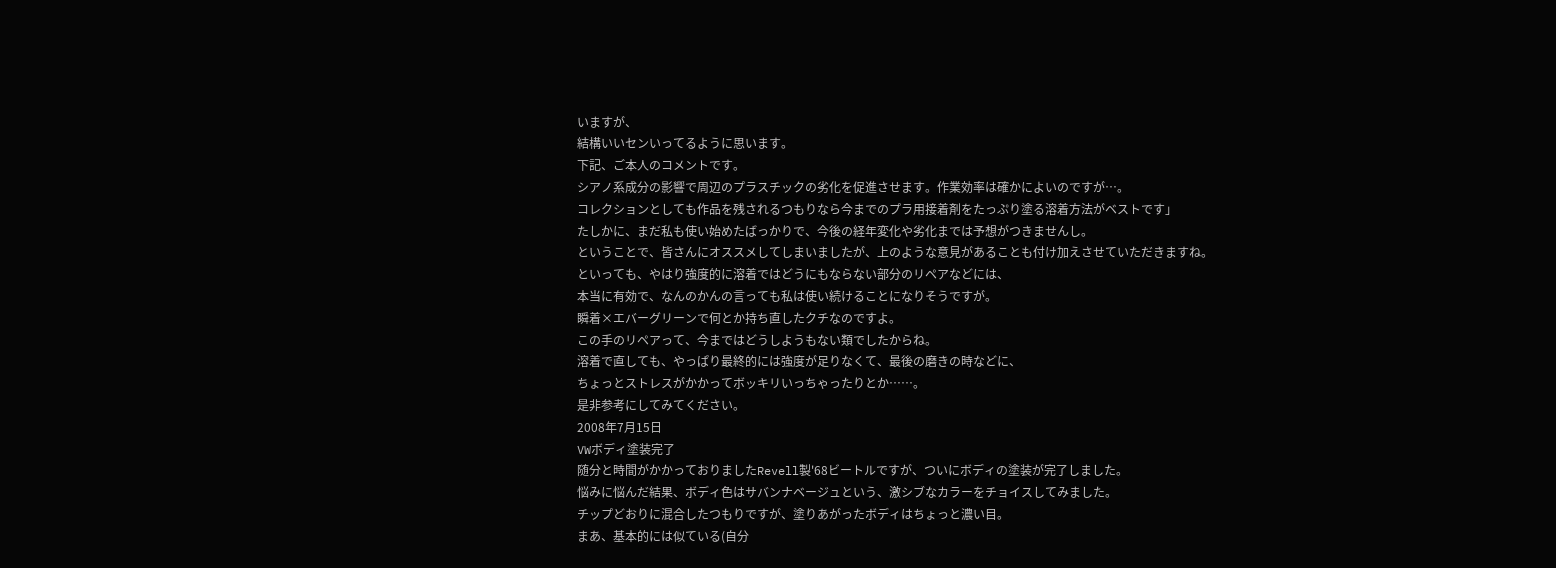いますが、
結構いいセンいってるように思います。
下記、ご本人のコメントです。
シアノ系成分の影響で周辺のプラスチックの劣化を促進させます。作業効率は確かによいのですが…。
コレクションとしても作品を残されるつもりなら今までのプラ用接着剤をたっぷり塗る溶着方法がベストです」
たしかに、まだ私も使い始めたばっかりで、今後の経年変化や劣化までは予想がつきませんし。
ということで、皆さんにオススメしてしまいましたが、上のような意見があることも付け加えさせていただきますね。
といっても、やはり強度的に溶着ではどうにもならない部分のリペアなどには、
本当に有効で、なんのかんの言っても私は使い続けることになりそうですが。
瞬着×エバーグリーンで何とか持ち直したクチなのですよ。
この手のリペアって、今まではどうしようもない類でしたからね。
溶着で直しても、やっぱり最終的には強度が足りなくて、最後の磨きの時などに、
ちょっとストレスがかかってボッキリいっちゃったりとか……。
是非参考にしてみてください。
2008年7月15日
VWボディ塗装完了
随分と時間がかかっておりましたRevell製'68ビートルですが、ついにボディの塗装が完了しました。
悩みに悩んだ結果、ボディ色はサバンナベージュという、激シブなカラーをチョイスしてみました。
チップどおりに混合したつもりですが、塗りあがったボディはちょっと濃い目。
まあ、基本的には似ている(自分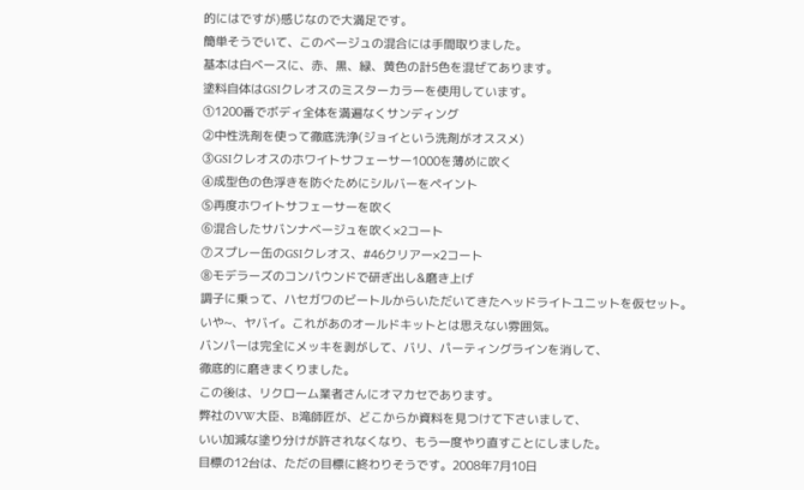的にはですが)感じなので大満足です。
簡単そうでいて、このベージュの混合には手間取りました。
基本は白ベースに、赤、黒、緑、黄色の計5色を混ぜてあります。
塗料自体はGSIクレオスのミスターカラーを使用しています。
①1200番でボディ全体を満遍なくサンディング
②中性洗剤を使って徹底洗浄(ジョイという洗剤がオススメ)
③GSIクレオスのホワイトサフェーサー1000を薄めに吹く
④成型色の色浮きを防ぐためにシルバーをペイント
⑤再度ホワイトサフェーサーを吹く
⑥混合したサバンナベージュを吹く×2コート
⑦スプレー缶のGSIクレオス、#46クリアー×2コート
⑧モデラーズのコンパウンドで研ぎ出し&磨き上げ
調子に乗って、ハセガワのビートルからいただいてきたヘッドライトユニットを仮セット。
いや~、ヤバイ。これがあのオールドキットとは思えない雰囲気。
バンパーは完全にメッキを剥がして、バリ、パーティングラインを消して、
徹底的に磨きまくりました。
この後は、リクローム業者さんにオマカセであります。
弊社のVW大臣、B滝師匠が、どこからか資料を見つけて下さいまして、
いい加減な塗り分けが許されなくなり、もう一度やり直すことにしました。
目標の12台は、ただの目標に終わりそうです。2008年7月10日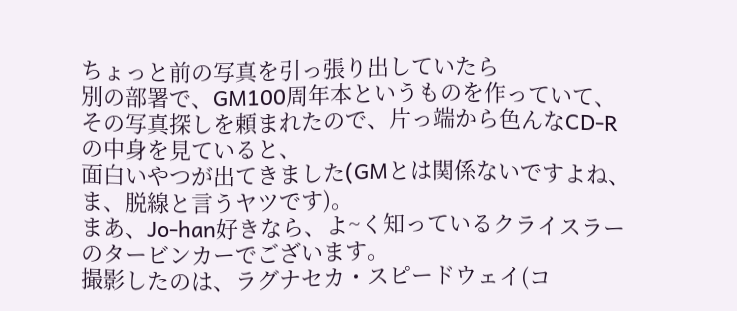ちょっと前の写真を引っ張り出していたら
別の部署で、GM100周年本というものを作っていて、
その写真探しを頼まれたので、片っ端から色んなCD-Rの中身を見ていると、
面白いやつが出てきました(GMとは関係ないですよね、ま、脱線と言うヤツです)。
まあ、Jo-han好きなら、よ~く知っているクライスラーのタービンカーでございます。
撮影したのは、ラグナセカ・スピードウェイ(コ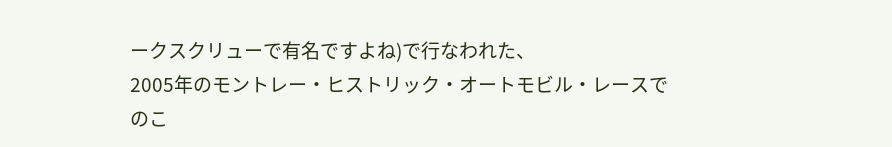ークスクリューで有名ですよね)で行なわれた、
2005年のモントレー・ヒストリック・オートモビル・レースでのこ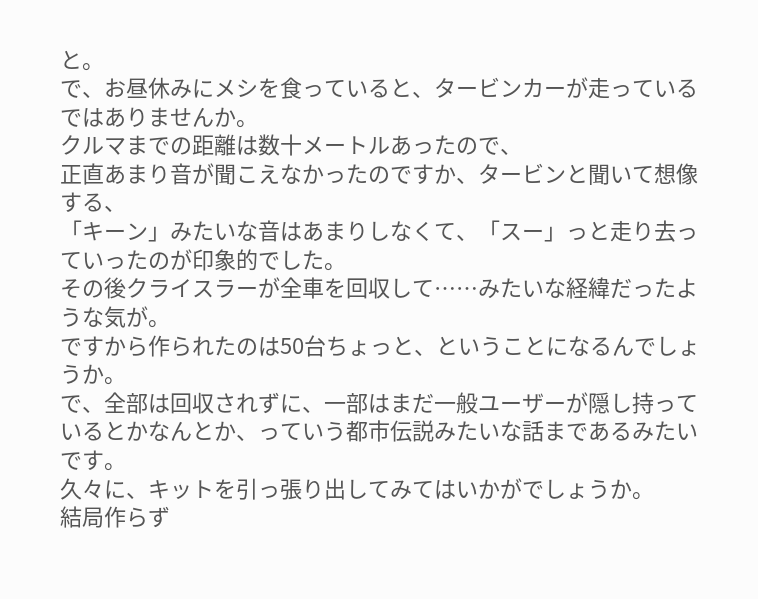と。
で、お昼休みにメシを食っていると、タービンカーが走っているではありませんか。
クルマまでの距離は数十メートルあったので、
正直あまり音が聞こえなかったのですか、タービンと聞いて想像する、
「キーン」みたいな音はあまりしなくて、「スー」っと走り去っていったのが印象的でした。
その後クライスラーが全車を回収して……みたいな経緯だったような気が。
ですから作られたのは50台ちょっと、ということになるんでしょうか。
で、全部は回収されずに、一部はまだ一般ユーザーが隠し持っているとかなんとか、っていう都市伝説みたいな話まであるみたいです。
久々に、キットを引っ張り出してみてはいかがでしょうか。
結局作らず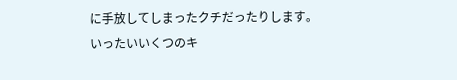に手放してしまったクチだったりします。
いったいいくつのキ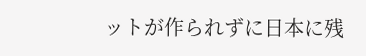ットが作られずに日本に残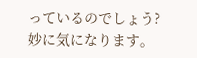っているのでしょう?
妙に気になります。